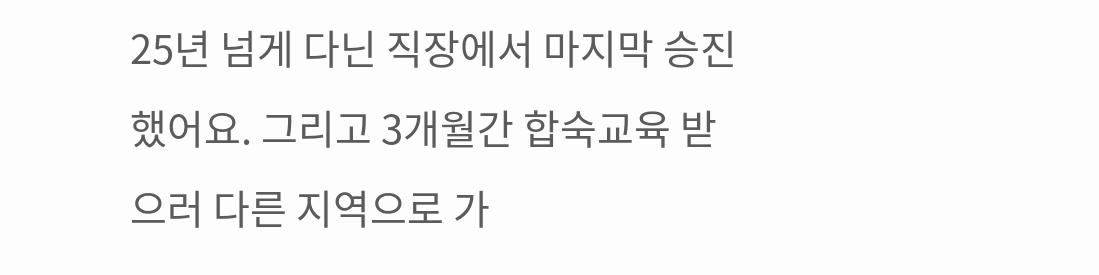25년 넘게 다닌 직장에서 마지막 승진했어요. 그리고 3개월간 합숙교육 받으러 다른 지역으로 가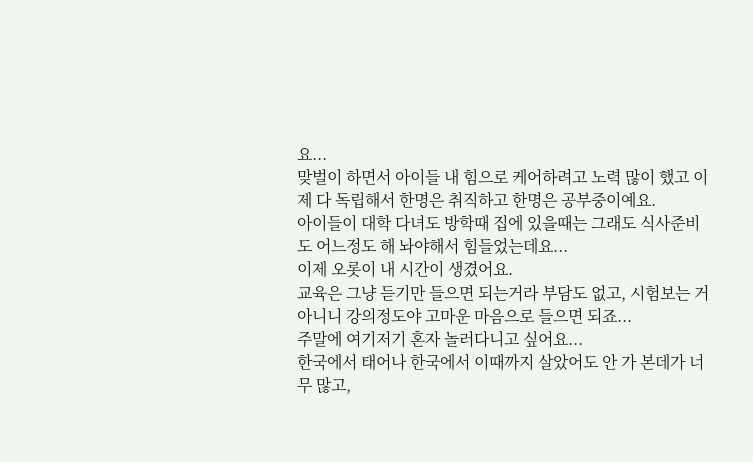요...
맞벌이 하면서 아이들 내 힘으로 케어하려고 노력 많이 했고 이제 다 독립해서 한명은 취직하고 한명은 공부중이예요.
아이들이 대학 다녀도 방학때 집에 있을때는 그래도 식사준비도 어느정도 해 놔야해서 힘들었는데요...
이제 오롯이 내 시간이 생겼어요.
교육은 그냥 듣기만 들으면 되는거라 부담도 없고, 시험보는 거 아니니 강의정도야 고마운 마음으로 들으면 되죠...
주말에 여기저기 혼자 놀러다니고 싶어요...
한국에서 태어나 한국에서 이때까지 살았어도 안 가 본데가 너무 많고,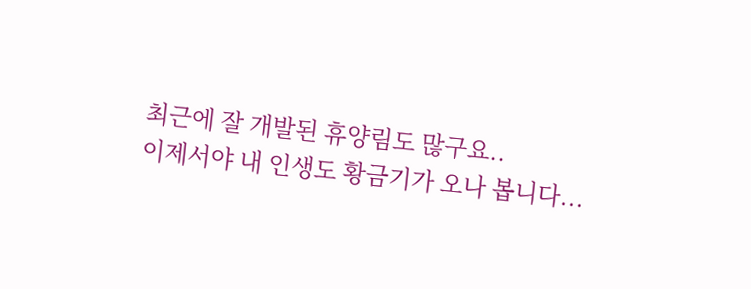최근에 잘 개발된 휴양림도 많구요..
이제서야 내 인생도 황금기가 오나 봅니다...